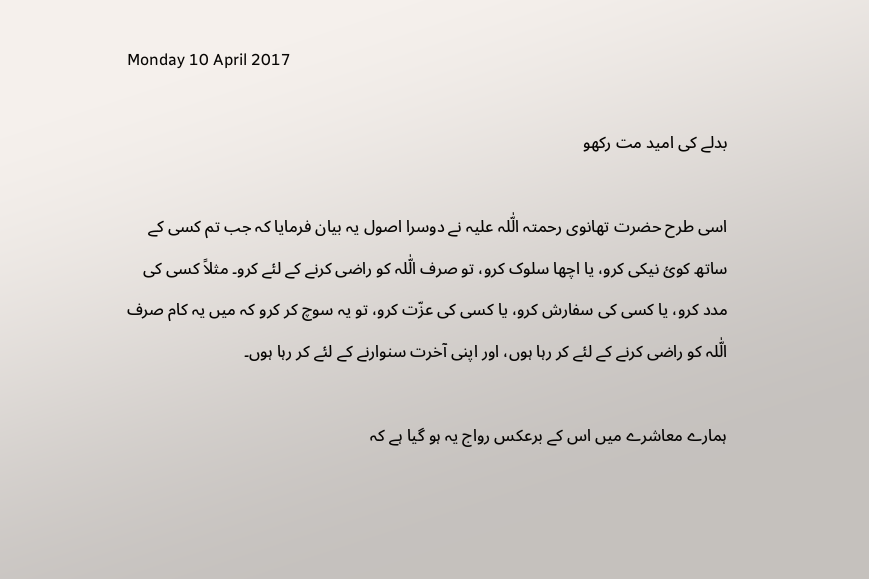Monday 10 April 2017

بدلے کی امید مت رکھو

اسی طرح حضرت تھانوی رحمتہ الّٰلہ علیہ نے دوسرا اصول یہ بیان فرمایا کہ جب تم کسی کے ساتھ کوئ نیکی کرو، یا اچھا سلوک کرو، تو صرف الّٰلہ کو راضی کرنے کے لئے کرو۔ مثلاً کسی کی مدد کرو، یا کسی کی سفارش کرو، یا کسی کی عزّت کرو، تو یہ سوچ کر کرو کہ میں یہ کام صرف الّٰلہ کو راضی کرنے کے لئے کر رہا ہوں، اور اپنی آخرت سنوارنے کے لئے کر رہا ہوں۔

ہمارے معاشرے میں اس کے برعکس رواج یہ ہو گیا ہے کہ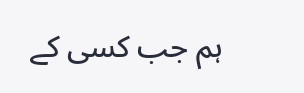ہم جب کسی کے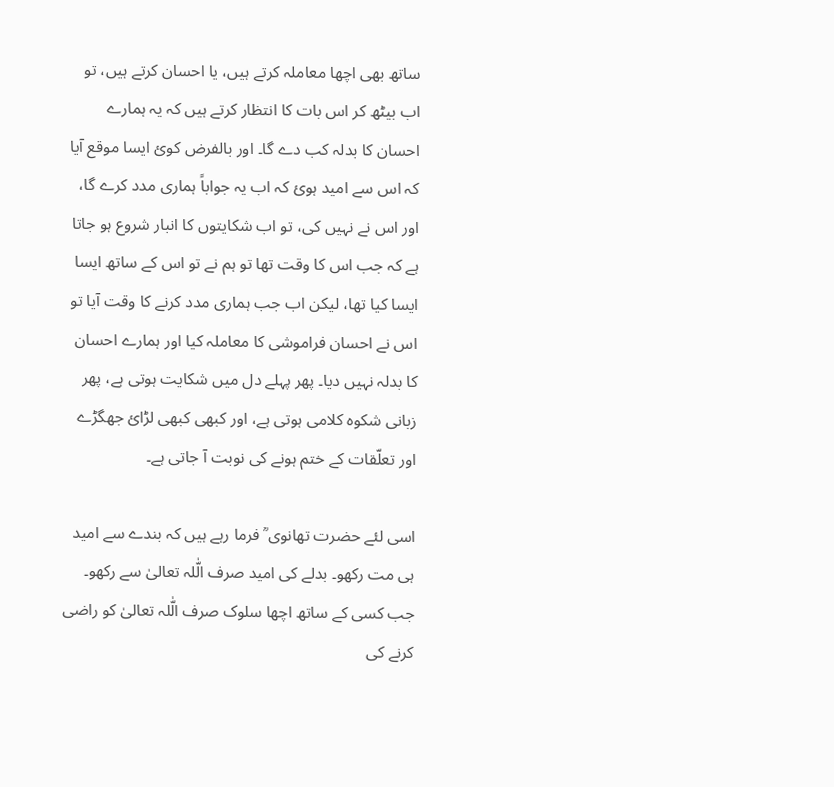ساتھ بھی اچھا معاملہ کرتے ہیں، یا احسان کرتے ہیں، تو اب بیٹھ کر اس بات کا انتظار کرتے ہیں کہ یہ ہمارے احسان کا بدلہ کب دے گا۔ اور بالفرض کوئ ایسا موقع آیا کہ اس سے امید ہوئ کہ اب یہ جواباً ہماری مدد کرے گا، اور اس نے نہیں کی، تو اب شکایتوں کا انبار شروع ہو جاتا ہے کہ جب اس کا وقت تھا تو ہم نے تو اس کے ساتھ ایسا ایسا کیا تھا، لیکن اب جب ہماری مدد کرنے کا وقت آیا تو اس نے احسان فراموشی کا معاملہ کیا اور ہمارے احسان کا بدلہ نہیں دیا۔ پھر پہلے دل میں شکایت ہوتی ہے، پھر زبانی شکوہ کلامی ہوتی ہے، اور کبھی کبھی لڑائ جھگڑے اور تعلّقات کے ختم ہونے کی نوبت آ جاتی ہے۔

اسی لئے حضرت تھانوی ؒ فرما رہے ہیں کہ بندے سے امید ہی مت رکھو۔ بدلے کی امید صرف الّٰلہ تعالیٰ سے رکھو۔ جب کسی کے ساتھ اچھا سلوک صرف الّٰلہ تعالیٰ کو راضی کرنے کی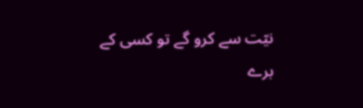نیّت سے کرو گے تو کسی کے برے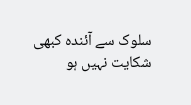سلوک سے آئندہ کبھی شکایت نہیں ہو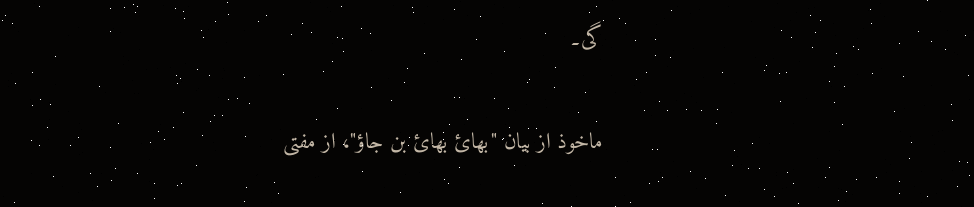گی۔

ماخوذ از بیان "بھائ بھائ بن جاؤ"، از مفتی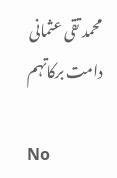محمد تقی عثمانی دامت برکاتہم

No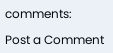comments:

Post a Comment